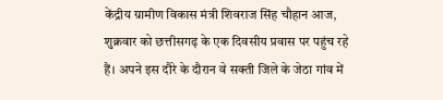केंद्रीय ग्रामीण विकास मंत्री शिवराज सिंह चौहान आज, शुक्रवार को छत्तीसगढ़ के एक दिवसीय प्रवास पर पहुंच रहे हैं। अपने इस दौरे के दौरान वे सक्ती जिले के जेठा गांव में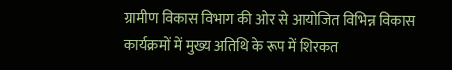ग्रामीण विकास विभाग की ओर से आयोजित विभिन्न विकास कार्यक्रमों में मुख्य अतिथि के रूप में शिरकत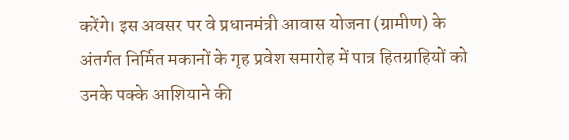करेंगे। इस अवसर पर वे प्रधानमंत्री आवास योजना (ग्रामीण) के अंतर्गत निर्मित मकानों के गृह प्रवेश समारोह में पात्र हितग्राहियों को उनके पक्के आशियाने की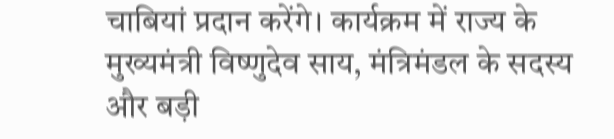चाबियां प्रदान करेंगे। कार्यक्रम में राज्य के मुख्यमंत्री विष्णुदेव साय, मंत्रिमंडल के सदस्य और बड़ी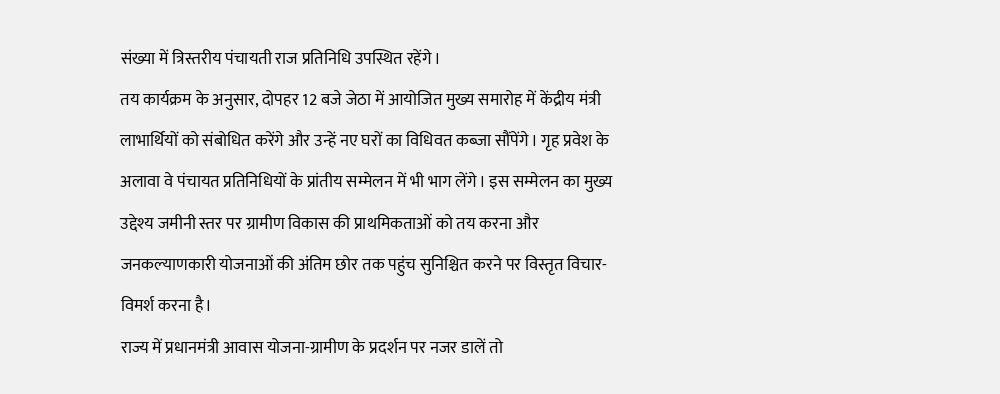संख्या में त्रिस्तरीय पंचायती राज प्रतिनिधि उपस्थित रहेंगे।
तय कार्यक्रम के अनुसार, दोपहर 12 बजे जेठा में आयोजित मुख्य समारोह में केंद्रीय मंत्री लाभार्थियों को संबोधित करेंगे और उन्हें नए घरों का विधिवत कब्जा सौंपेंगे। गृह प्रवेश के अलावा वे पंचायत प्रतिनिधियों के प्रांतीय सम्मेलन में भी भाग लेंगे। इस सम्मेलन का मुख्य उद्देश्य जमीनी स्तर पर ग्रामीण विकास की प्राथमिकताओं को तय करना और जनकल्याणकारी योजनाओं की अंतिम छोर तक पहुंच सुनिश्चित करने पर विस्तृत विचार-विमर्श करना है।
राज्य में प्रधानमंत्री आवास योजना-ग्रामीण के प्रदर्शन पर नजर डालें तो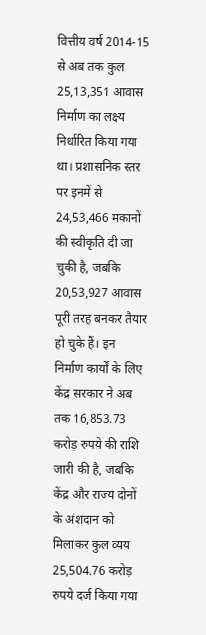वित्तीय वर्ष 2014-15 से अब तक कुल 25,13,351 आवास निर्माण का लक्ष्य निर्धारित किया गया था। प्रशासनिक स्तर पर इनमें से 24,53,466 मकानों की स्वीकृति दी जा चुकी है, जबकि 20,53,927 आवास पूरी तरह बनकर तैयार हो चुके हैं। इन निर्माण कार्यों के लिए केंद्र सरकार ने अब तक 16,853.73 करोड़ रुपये की राशि जारी की है, जबकि केंद्र और राज्य दोनों के अंशदान को मिलाकर कुल व्यय 25,504.76 करोड़ रुपये दर्ज किया गया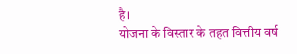है।
योजना के विस्तार के तहत वित्तीय वर्ष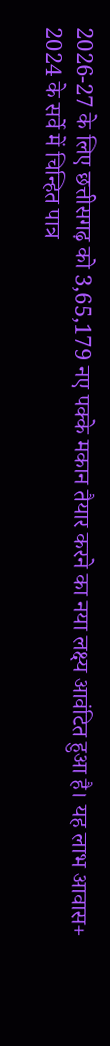2026-27 के लिए छत्तीसगढ़ को 3,65,179 नए पक्के मकान तैयार करने का नया लक्ष्य आवंटित हुआ है। यह लाभ आवास+ 2024 के सर्वे में चिन्हित पात्र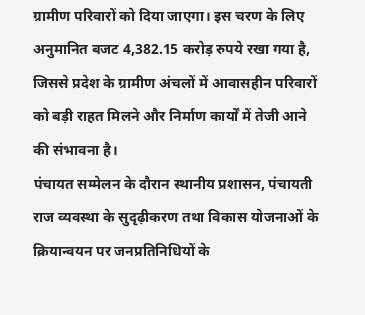ग्रामीण परिवारों को दिया जाएगा। इस चरण के लिए अनुमानित बजट 4,382.15 करोड़ रुपये रखा गया है, जिससे प्रदेश के ग्रामीण अंचलों में आवासहीन परिवारों को बड़ी राहत मिलने और निर्माण कार्यों में तेजी आने की संभावना है।
पंचायत सम्मेलन के दौरान स्थानीय प्रशासन, पंचायती राज व्यवस्था के सुदृढ़ीकरण तथा विकास योजनाओं के क्रियान्वयन पर जनप्रतिनिधियों के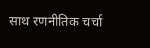साथ रणनीतिक चर्चा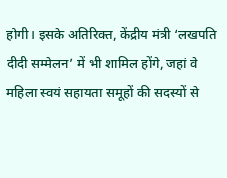होगी। इसके अतिरिक्त, केंद्रीय मंत्री ‘लखपति दीदी सम्मेलन’ में भी शामिल होंगे, जहां वे महिला स्वयं सहायता समूहों की सदस्यों से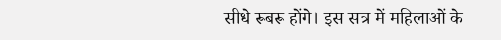सीधे रूबरू होंगे। इस सत्र में महिलाओं के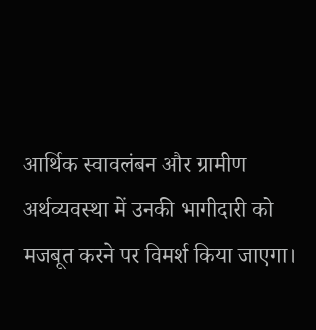आर्थिक स्वावलंबन और ग्रामीण अर्थव्यवस्था में उनकी भागीदारी को मजबूत करने पर विमर्श किया जाएगा।